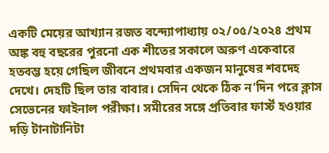একটি মেয়ের আখ্যান রজত বন্দ্যোপাধ্যায় ০২/০৫/২০২৪ প্রথম অঙ্ক বহু বছরের পুরনো এক শীতের সকালে অরুণ একেবারে হতবম্ভ হয়ে গেছিল জীবনে প্রথমবার একজন মানুষের শবদেহ দেখে। দেহটি ছিল তার বাবার। সেদিন থেকে ঠিক ন’দিন পরে ক্লাস সেভেনের ফাইনাল পরীক্ষা। সমীরের সঙ্গে প্রতিবার ফার্স্ট হওয়ার দড়ি টানাটানিটা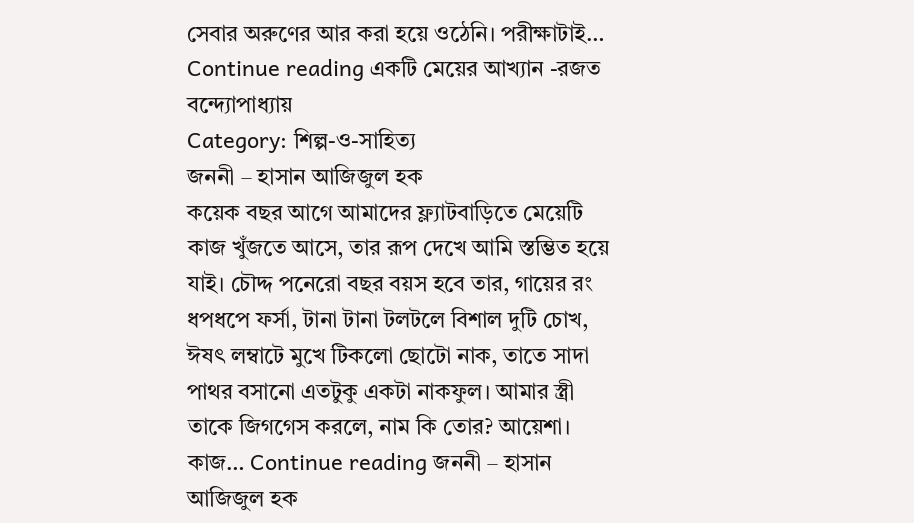সেবার অরুণের আর করা হয়ে ওঠেনি। পরীক্ষাটাই… Continue reading একটি মেয়ের আখ্যান -রজত বন্দ্যোপাধ্যায়
Category: শিল্প-ও-সাহিত্য
জননী – হাসান আজিজুল হক
কয়েক বছর আগে আমাদের ফ্ল্যাটবাড়িতে মেয়েটি কাজ খুঁজতে আসে, তার রূপ দেখে আমি স্তম্ভিত হয়ে যাই। চৌদ্দ পনেরো বছর বয়স হবে তার, গায়ের রং ধপধপে ফর্সা, টানা টানা টলটলে বিশাল দুটি চোখ, ঈষৎ লম্বাটে মুখে টিকলো ছোটো নাক, তাতে সাদা পাথর বসানো এতটুকু একটা নাকফুল। আমার স্ত্রী তাকে জিগগেস করলে, নাম কি তোর? আয়েশা। কাজ… Continue reading জননী – হাসান আজিজুল হক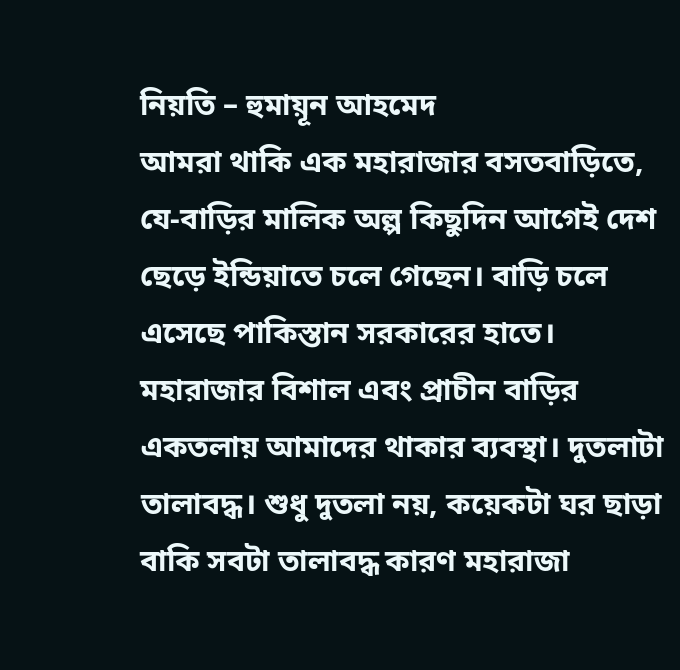নিয়তি – হুমায়ূন আহমেদ
আমরা থাকি এক মহারাজার বসতবাড়িতে, যে-বাড়ির মালিক অল্প কিছুদিন আগেই দেশ ছেড়ে ইন্ডিয়াতে চলে গেছেন। বাড়ি চলে এসেছে পাকিস্তান সরকারের হাতে। মহারাজার বিশাল এবং প্রাচীন বাড়ির একতলায় আমাদের থাকার ব্যবস্থা। দুতলাটা তালাবদ্ধ। শুধু দুতলা নয়, কয়েকটা ঘর ছাড়া বাকি সবটা তালাবদ্ধ কারণ মহারাজা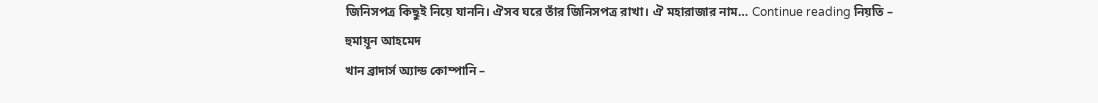জিনিসপত্র কিছুই নিয়ে যাননি। ঐসব ঘরে তাঁর জিনিসপত্র রাখা। ঐ মহারাজার নাম… Continue reading নিয়তি – হুমায়ূন আহমেদ
খান ব্রাদার্স অ্যান্ড কোম্পানি –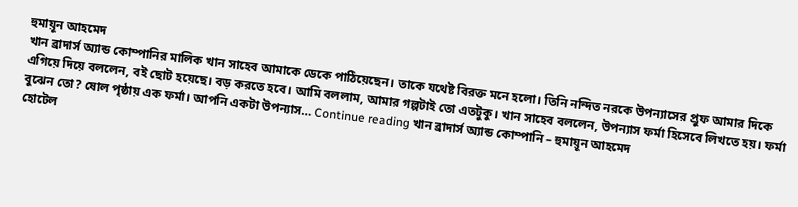হুমায়ূন আহমেদ
খান ব্রাদার্স অ্যান্ড কোম্পানির মালিক খান সাহেব আমাকে ডেকে পাঠিয়েছেন। তাকে যথেষ্ট বিরক্ত মনে হলো। তিনি নন্দিত নরকে উপন্যাসের প্রুফ আমার দিকে এগিয়ে দিয়ে বললেন, বই ছোট হয়েছে। বড় করতে হবে। আমি বললাম, আমার গল্পটাই তো এতটুকু। খান সাহেব বললেন, উপন্যাস ফর্মা হিসেবে লিখতে হয়। ফর্মা বুঝেন তো? ষোল পৃষ্ঠায় এক ফর্মা। আপনি একটা উপন্যাস… Continue reading খান ব্রাদার্স অ্যান্ড কোম্পানি – হুমায়ূন আহমেদ
হোটেল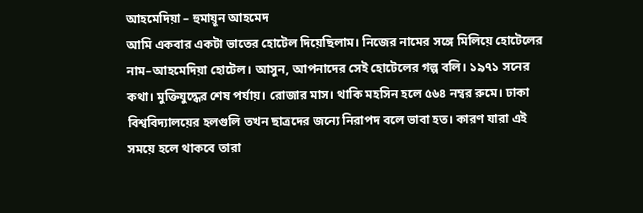আহমেদিয়া – হুমায়ূন আহমেদ
আমি একবার একটা ভাতের হোটেল দিয়েছিলাম। নিজের নামের সঙ্গে মিলিয়ে হোটেলের নাম–আহমেদিয়া হোটেল। আসুন, আপনাদের সেই হোটেলের গল্প বলি। ১৯৭১ সনের কথা। মুক্তিযুদ্ধের শেষ পর্যায়। রোজার মাস। থাকি মহসিন হলে ৫৬৪ নম্বর রুমে। ঢাকা বিশ্ববিদ্যালয়ের হলগুলি তখন ছাত্রদের জন্যে নিরাপদ বলে ভাবা হত। কারণ যারা এই সময়ে হলে থাকবে তারা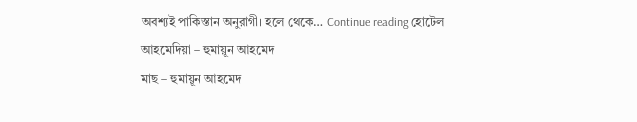অবশ্যই পাকিস্তান অনুরাগী। হলে থেকে… Continue reading হোটেল আহমেদিয়া – হুমায়ূন আহমেদ
মাছ – হুমায়ূন আহমেদ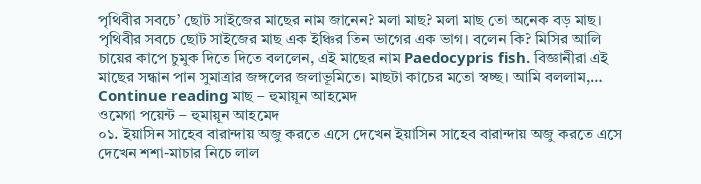পৃথিবীর সবচে’ ছোট সাইজের মাছের নাম জানেন? মলা মাছ? মলা মাছ তো অনেক বড় মাছ। পৃথিবীর সবচে ছোট সাইজের মাছ এক ইঞ্চির তিন ভাগের এক ভাগ। বলেন কি? মিসির আলি চায়ের কাপে চুমুক দিতে দিতে বললেন, এই মাছের নাম Paedocypris fish. বিজ্ঞানীরা এই মাছের সন্ধান পান সুমাত্রার জঙ্গলের জলাভূমিতে। মাছটা কাচের মতো স্বচ্ছ। আমি বললাম,… Continue reading মাছ – হুমায়ূন আহমেদ
ওমেগা পয়েন্ট – হুমায়ূন আহমেদ
০১. ইয়াসিন সাহেব বারান্দায় অজু করতে এসে দেখেন ইয়াসিন সাহেব বারান্দায় অজু করতে এসে দেখেন শশা-মাচার নিচে লাল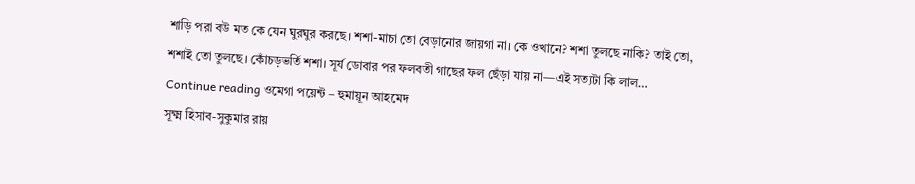শাড়ি পরা বউ মত কে যেন ঘুরঘুর করছে। শশা-মাচা তো বেড়ানোর জায়গা না। কে ওখানে? শশা তুলছে নাকি? তাই তো, শশাই তো তুলছে। কোঁচড়ভর্তি শশা। সূর্য ডোবার পর ফলবতী গাছের ফল ছেঁড়া যায় না—এই সত্যটা কি লাল… Continue reading ওমেগা পয়েন্ট – হুমায়ূন আহমেদ
সূক্ষ্ম হিসাব-সুকুমার রায়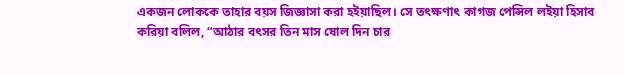একজন লোককে তাহার বয়স জিজ্ঞাসা করা হইয়াছিল। সে তৎক্ষণাৎ কাগজ পেন্সিল লইয়া হিসাব করিয়া বলিল, “আঠার বৎসর তিন মাস ষোল দিন চার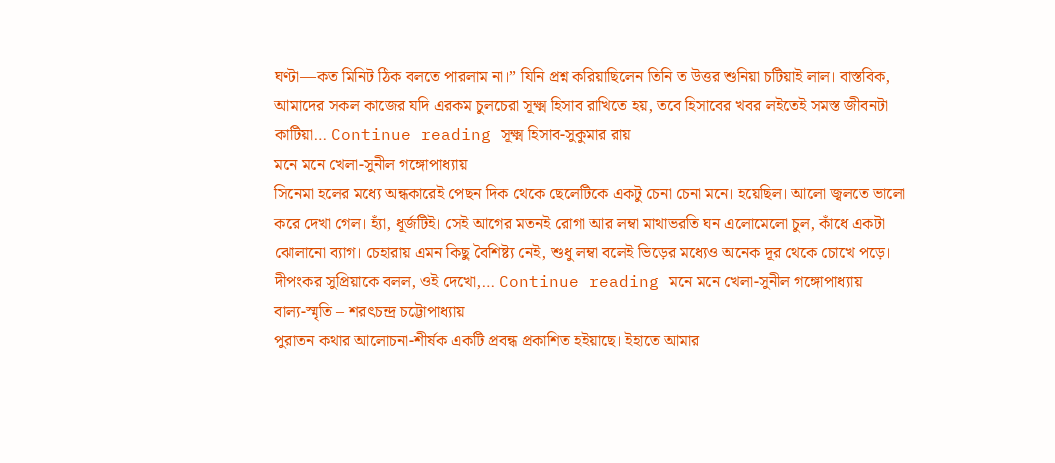ঘণ্টা—কত মিনিট ঠিক বলতে পারলাম না।” যিনি প্রশ্ন করিয়াছিলেন তিনি ত উত্তর শুনিয়া চটিয়াই লাল। বাস্তবিক, আমাদের সকল কাজের যদি এরকম চুলচেরা সূক্ষ্ম হিসাব রাখিতে হয়, তবে হিসাবের খবর লইতেই সমস্ত জীবনটা কাটিয়া… Continue reading সূক্ষ্ম হিসাব-সুকুমার রায়
মনে মনে খেলা-সুনীল গঙ্গোপাধ্যায়
সিনেমা হলের মধ্যে অন্ধকারেই পেছন দিক থেকে ছেলেটিকে একটু চেনা চেনা মনে। হয়েছিল। আলো জ্বলতে ভালো করে দেখা গেল। হ্যাঁ, ধূর্জটিই। সেই আগের মতনই রোগা আর লম্বা মাথাভরতি ঘন এলোমেলো চুল, কাঁধে একটা ঝোলানো ব্যাগ। চেহারায় এমন কিছু বৈশিষ্ট্য নেই, শুধু লম্বা বলেই ভিড়ের মধ্যেও অনেক দূর থেকে চোখে পড়ে। দীপংকর সুপ্রিয়াকে বলল, ওই দেখো,… Continue reading মনে মনে খেলা-সুনীল গঙ্গোপাধ্যায়
বাল্য-স্মৃতি – শরৎচন্দ্র চট্টোপাধ্যায়
পুরাতন কথার আলোচনা-শীর্ষক একটি প্রবন্ধ প্রকাশিত হইয়াছে। ইহাতে আমার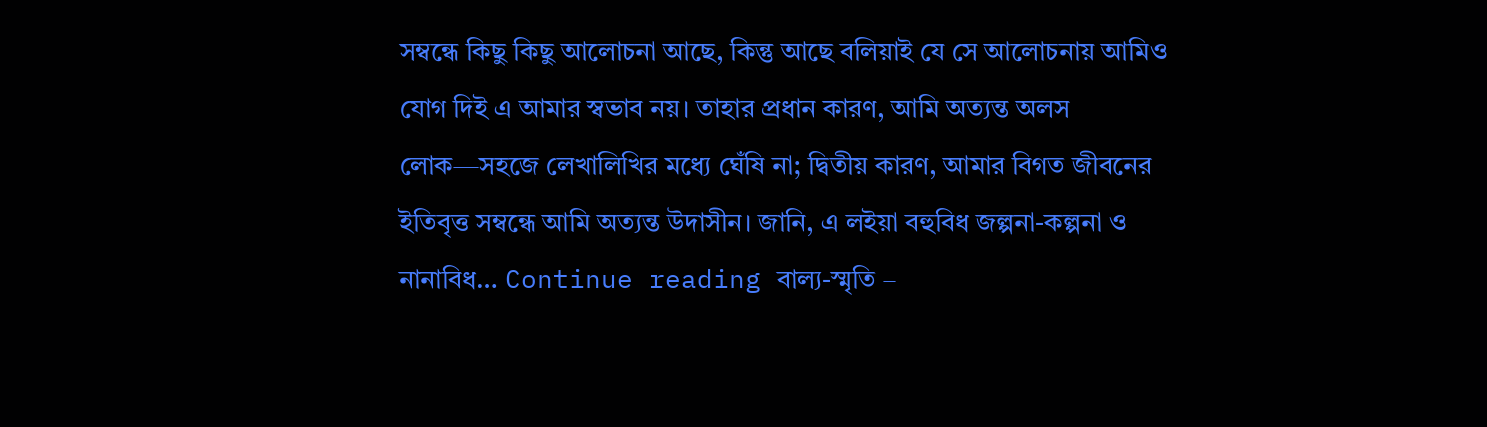সম্বন্ধে কিছু কিছু আলোচনা আছে, কিন্তু আছে বলিয়াই যে সে আলোচনায় আমিও যোগ দিই এ আমার স্বভাব নয়। তাহার প্রধান কারণ, আমি অত্যন্ত অলস লোক—সহজে লেখালিখির মধ্যে ঘেঁষি না; দ্বিতীয় কারণ, আমার বিগত জীবনের ইতিবৃত্ত সম্বন্ধে আমি অত্যন্ত উদাসীন। জানি, এ লইয়া বহুবিধ জল্পনা-কল্পনা ও নানাবিধ… Continue reading বাল্য-স্মৃতি –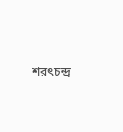শরৎচন্দ্র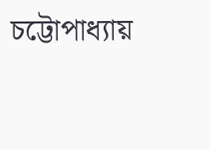চট্টোপাধ্যায়